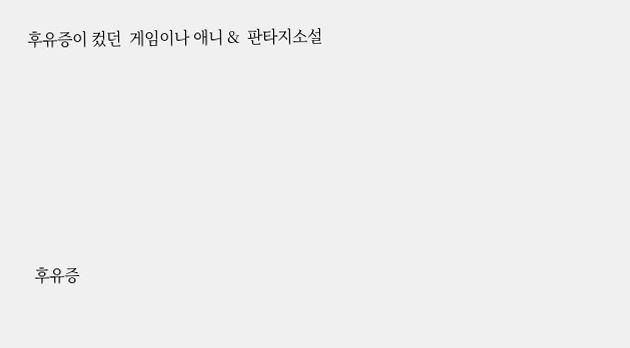후유증이 컸던  게임이나 애니 &  판타지소설







 후유증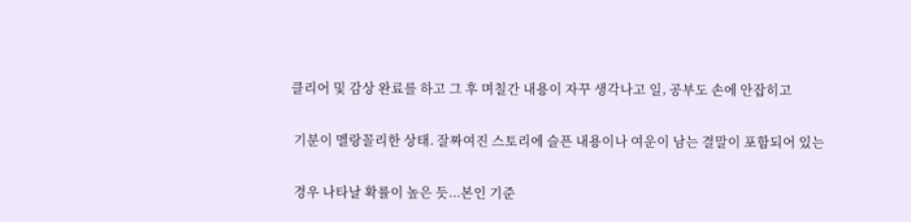클리어 및 감상 완료를 하고 그 후 며칠간 내용이 자꾸 생각나고 일, 공부도 손에 안잡히고

 기분이 멜랑꼴리한 상태. 잘짜여진 스토리에 슬픈 내용이나 여운이 남는 결말이 포함되어 있는

 경우 나타날 확률이 높은 듯...본인 기준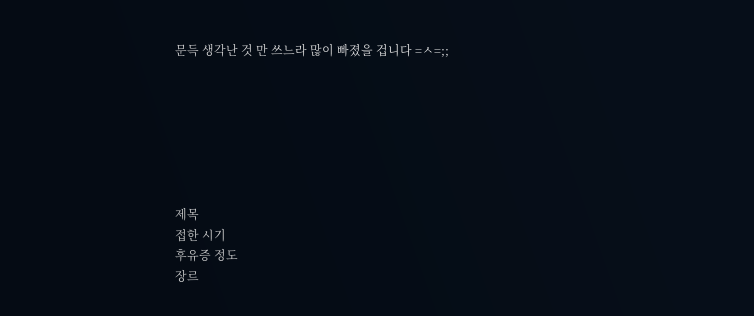문득 생각난 것 만 쓰느라 많이 빠졌을 겁니다 =ㅅ=;;







제목
접한 시기
후유증 정도
장르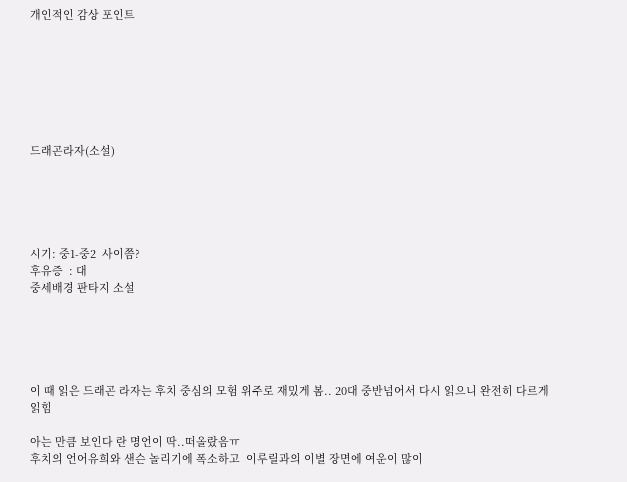개인적인 감상 포인트







드래곤라자(소설)





시기: 중1-중2  사이쯤?
후유증  : 대
중세배경 판타지 소설





이 때 읽은 드래곤 라자는 후치 중심의 모험 위주로 재밌게 봄.. 20대 중반넘어서 다시 읽으니 완전히 다르게 읽힘

아는 만큼 보인다 란 명언이 딱..떠올랐음ㅠ
후치의 언어유희와 샌슨 놀리기에 폭소하고  이루릴과의 이별 장면에 여운이 많이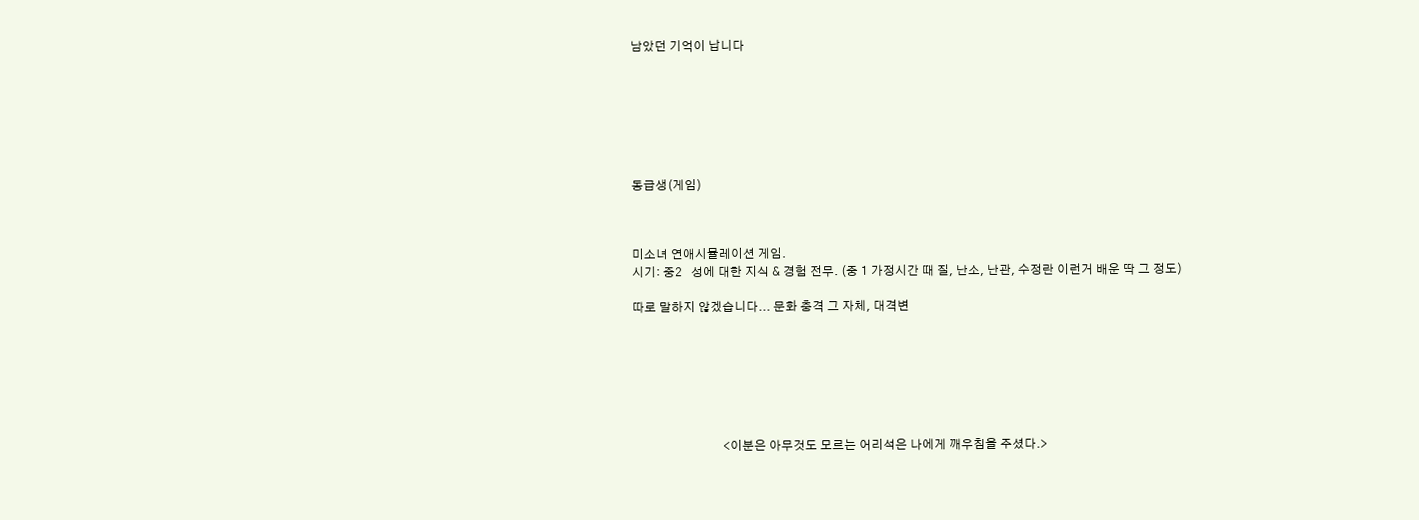남았던 기억이 납니다







동급생(게임)



미소녀 연애시뮬레이션 게임.
시기: 중2   성에 대한 지식 & 경험 전무. (중 1 가정시간 때 질, 난소, 난관, 수정란 이런거 배운 딱 그 정도)

따로 말하지 않겠습니다... 문화 충격 그 자체, 대격변







                              <이분은 아무것도 모르는 어리석은 나에게 깨우침을 주셨다.>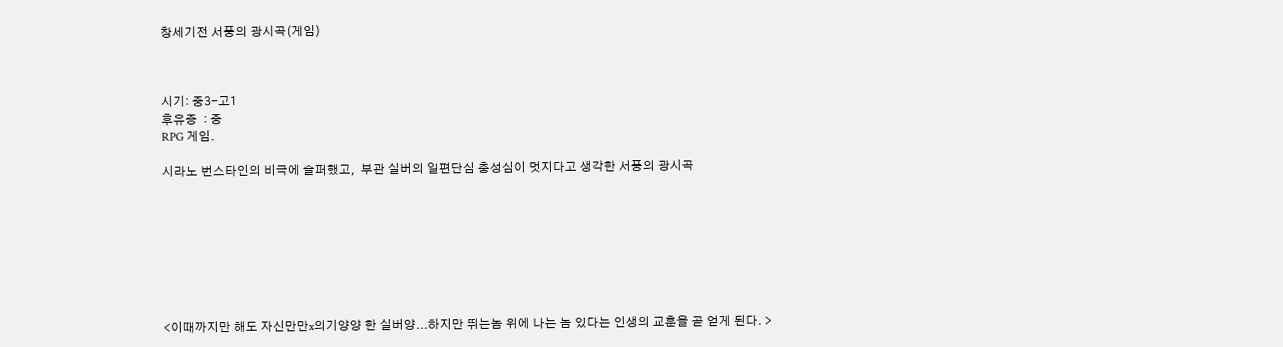창세기전 서풍의 광시곡(게임)



시기: 중3-고1
후유증  : 중
RPG 게임.

시라노 번스타인의 비극에 슬퍼했고,  부관 실버의 일편단심 충성심이 멋지다고 생각한 서풍의 광시곡








<이때까지만 해도 자신만만x의기양양 한 실버양...하지만 뛰는놈 위에 나는 놈 있다는 인생의 교훈을 곧 얻게 된다. >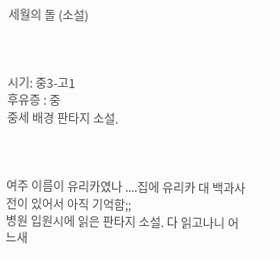세월의 돌 (소설)



시기: 중3-고1
후유증 : 중
중세 배경 판타지 소설.



여주 이름이 유리카였나 ....집에 유리카 대 백과사전이 있어서 아직 기억함;;
병원 입원시에 읽은 판타지 소설. 다 읽고나니 어느새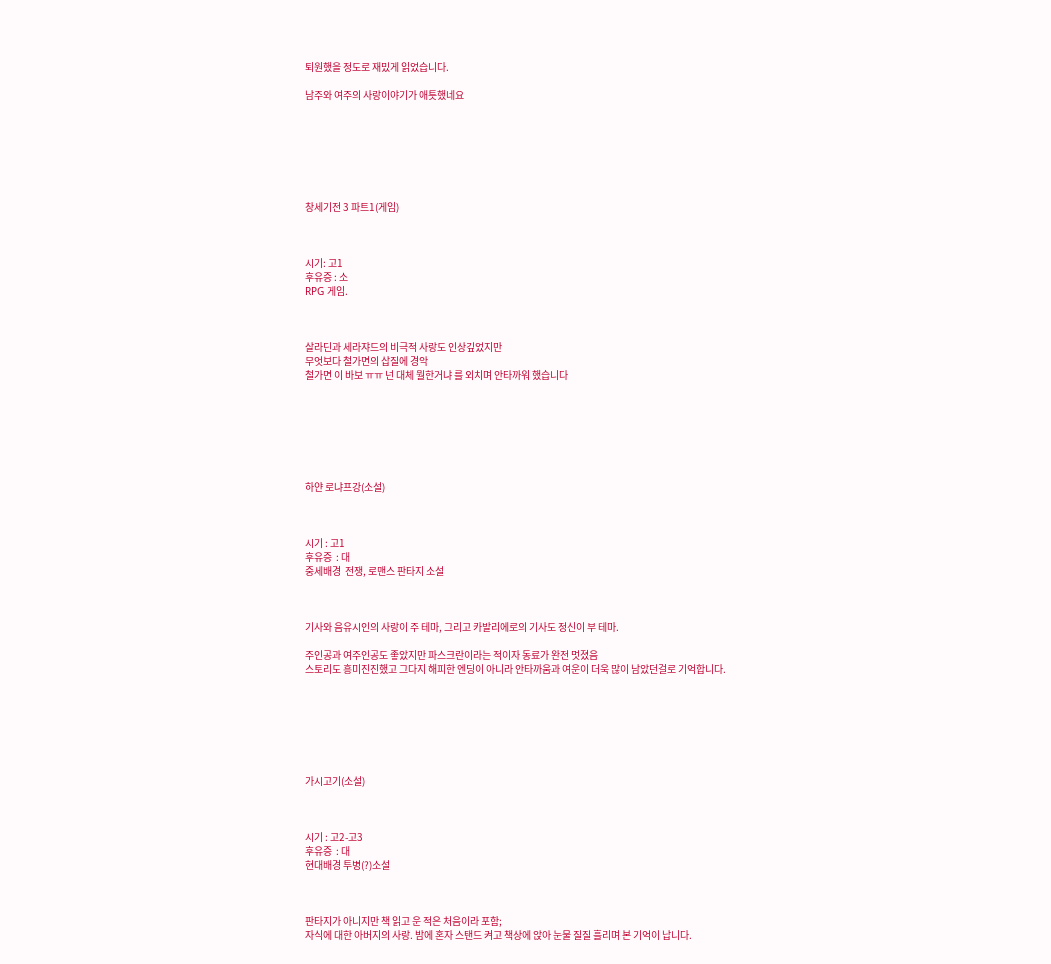퇴원했을 정도로 재밌게 읽었습니다.

남주와 여주의 사랑이야기가 애틋했네요







창세기전 3 파트1(게임)



시기: 고1
후유증 : 소
RPG 게임.



살라딘과 세라쟈드의 비극적 사랑도 인상깊었지만
무엇보다 철가면의 삽질에 경악
철가면 이 바보 ㅠㅠ 넌 대체 뭘한거냐 를 외치며 안타까워 했습니다







하얀 로냐프강(소설)



시기 : 고1
후유증  : 대
중세배경  전쟁, 로맨스 판타지 소설



기사와 음유시인의 사랑이 주 테마, 그리고 카발리에로의 기사도 정신이 부 테마.

주인공과 여주인공도 좋았지만 파스크란이라는 적이자 동료가 완전 멋졌음
스토리도 흥미진진했고 그다지 해피한 엔딩이 아니라 안타까움과 여운이 더욱 많이 남았던걸로 기억합니다.







가시고기(소설)



시기 : 고2-고3
후유증  : 대
현대배경 투병(?)소설



판타지가 아니지만 책 읽고 운 적은 처음이라 포함;
자식에 대한 아버지의 사랑. 밤에 혼자 스탠드 켜고 책상에 앉아 눈물 질질 흘리며 본 기억이 납니다.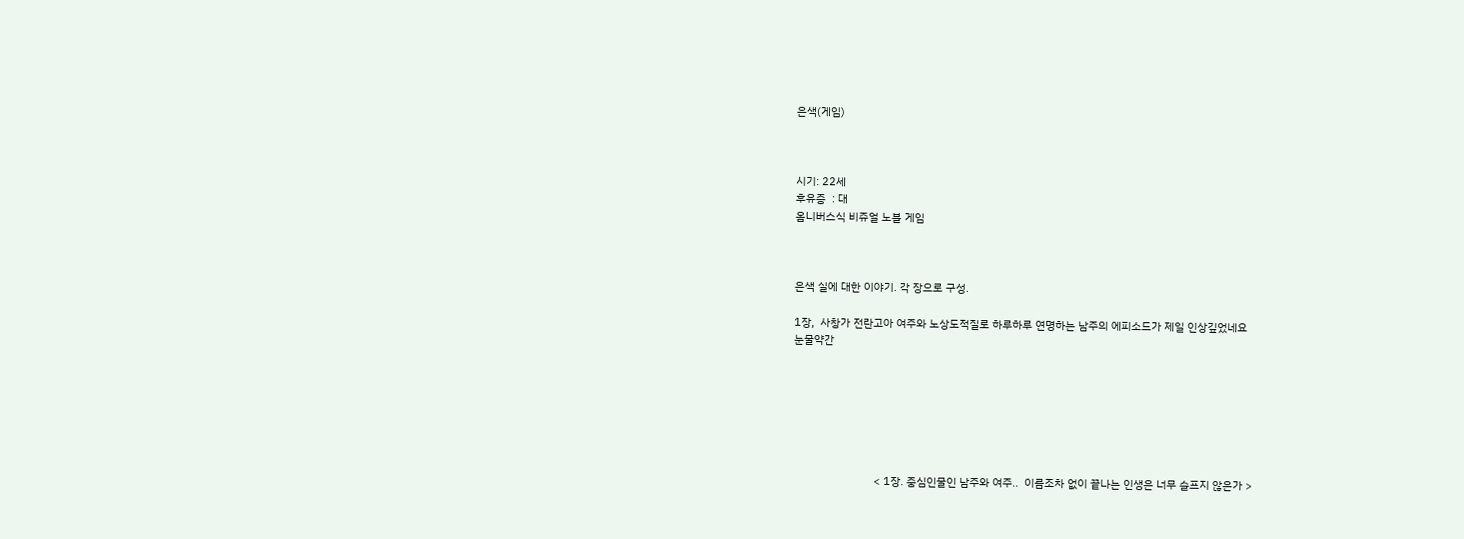은색(게임)



시기: 22세
후유증  : 대
옴니버스식 비쥬얼 노블 게임



은색 실에 대한 이야기. 각 장으로 구성.

1장,  사창가 전란고아 여주와 노상도적질로 하루하루 연명하는 남주의 에피소드가 제일 인상깊었네요
눈물약간







                           < 1장. 중심인물인 남주와 여주..  이름조차 없이 끝나는 인생은 너무 슬프지 않은가 >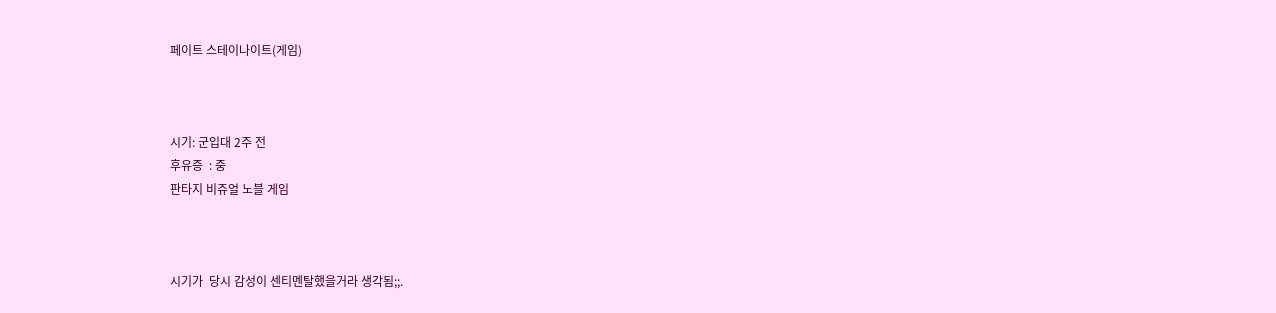페이트 스테이나이트(게임)



시기: 군입대 2주 전
후유증  : 중
판타지 비쥬얼 노블 게임



시기가  당시 감성이 센티멘탈했을거라 생각됨;;.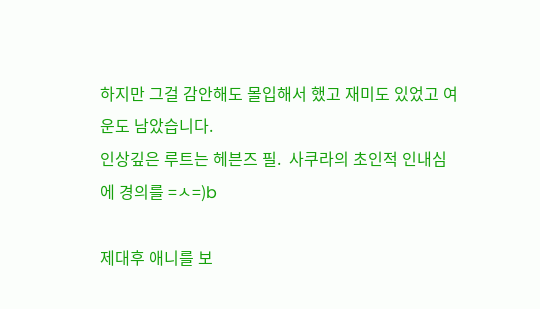하지만 그걸 감안해도 몰입해서 했고 재미도 있었고 여운도 남았습니다.
인상깊은 루트는 헤븐즈 필.  사쿠라의 초인적 인내심에 경의를 =ㅅ=)b

제대후 애니를 보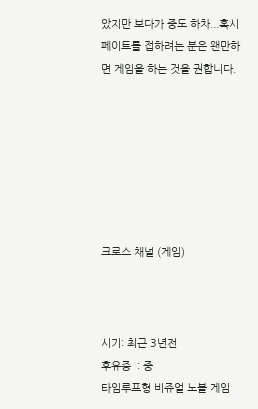았지만 보다가 중도 하차...혹시 페이트를 접하려는 분은 왠만하면 게임을 하는 것을 권합니다.







크로스 채널 (게임)



시기: 최근 3년전
후유증  : 중
타임루프형 비쥬얼 노블 게임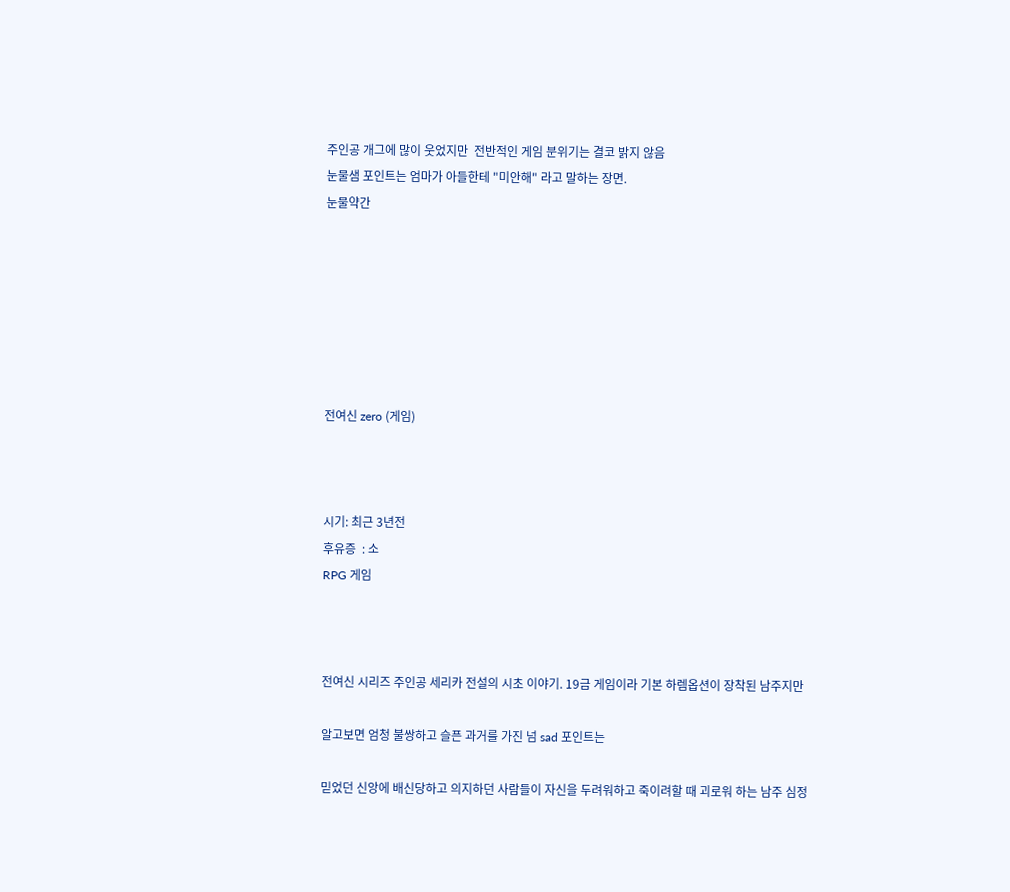주인공 개그에 많이 웃었지만  전반적인 게임 분위기는 결코 밝지 않음
눈물샘 포인트는 엄마가 아들한테 "미안해" 라고 말하는 장면.
눈물약간







전여신 zero (게임)



시기: 최근 3년전
후유증  : 소
RPG 게임



전여신 시리즈 주인공 세리카 전설의 시초 이야기. 19금 게임이라 기본 하렘옵션이 장착된 남주지만

알고보면 엄청 불쌍하고 슬픈 과거를 가진 넘 sad 포인트는

믿었던 신앙에 배신당하고 의지하던 사람들이 자신을 두려워하고 죽이려할 때 괴로워 하는 남주 심정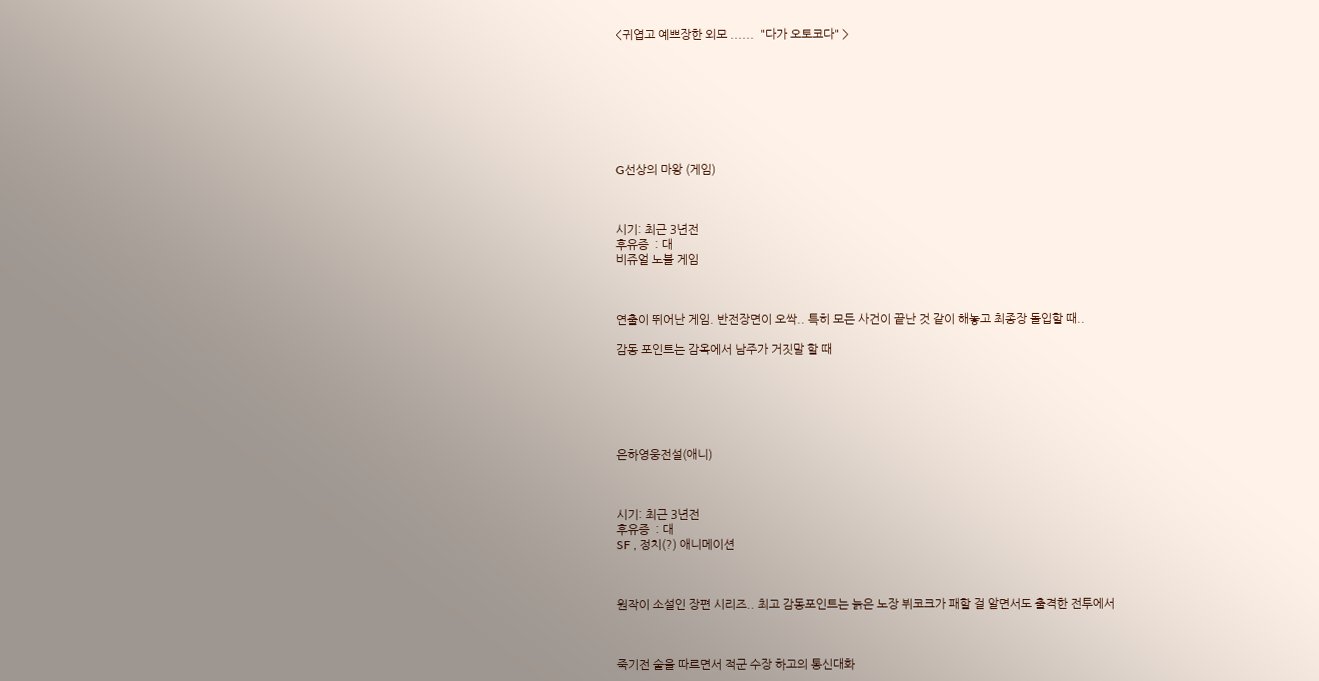<귀엽고 예쁘장한 외모 ......  "다가 오토코다" >








G선상의 마왕 (게임)



시기: 최근 3년전
후유증  : 대
비쥬얼 노블 게임



연출이 뛰어난 게임. 반전장면이 오싹.. 특히 모든 사건이 끝난 것 같이 해놓고 최종장 돌입할 때..

감동 포인트는 감옥에서 남주가 거짓말 할 때






은하영웅전설(애니)



시기: 최근 3년전
후유증  : 대
SF , 정치(?) 애니메이션



원작이 소설인 장편 시리즈.. 최고 감동포인트는 늙은 노장 뷔코크가 패할 걸 알면서도 출격한 전투에서



죽기전 술을 따르면서 적군 수장 하고의 통신대화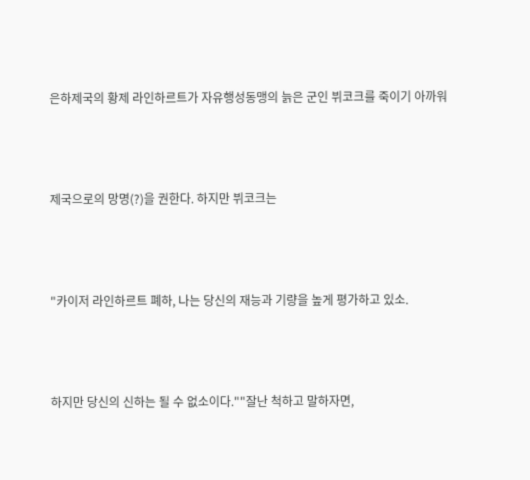은하제국의 황제 라인하르트가 자유행성동맹의 늙은 군인 뷔코크를 죽이기 아까워



제국으로의 망명(?)을 권한다. 하지만 뷔코크는



"카이저 라인하르트 폐하, 나는 당신의 재능과 기량을 높게 평가하고 있소.



하지만 당신의 신하는 될 수 없소이다.""잘난 척하고 말하자면,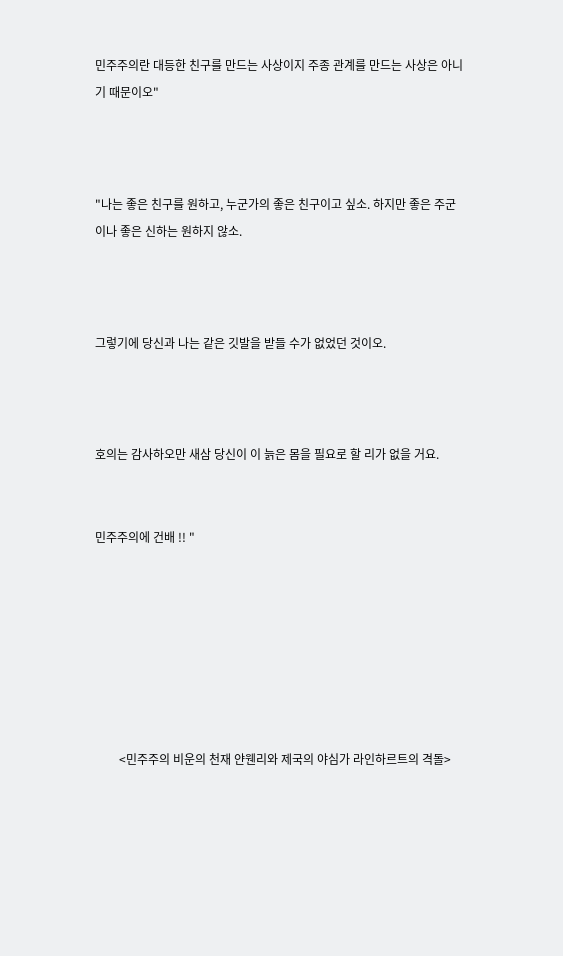민주주의란 대등한 친구를 만드는 사상이지 주종 관계를 만드는 사상은 아니기 때문이오"



"나는 좋은 친구를 원하고, 누군가의 좋은 친구이고 싶소. 하지만 좋은 주군이나 좋은 신하는 원하지 않소.



그렇기에 당신과 나는 같은 깃발을 받들 수가 없었던 것이오.



호의는 감사하오만 새삼 당신이 이 늙은 몸을 필요로 할 리가 없을 거요.


민주주의에 건배 !! "







        <민주주의 비운의 천재 얀웬리와 제국의 야심가 라인하르트의 격돌>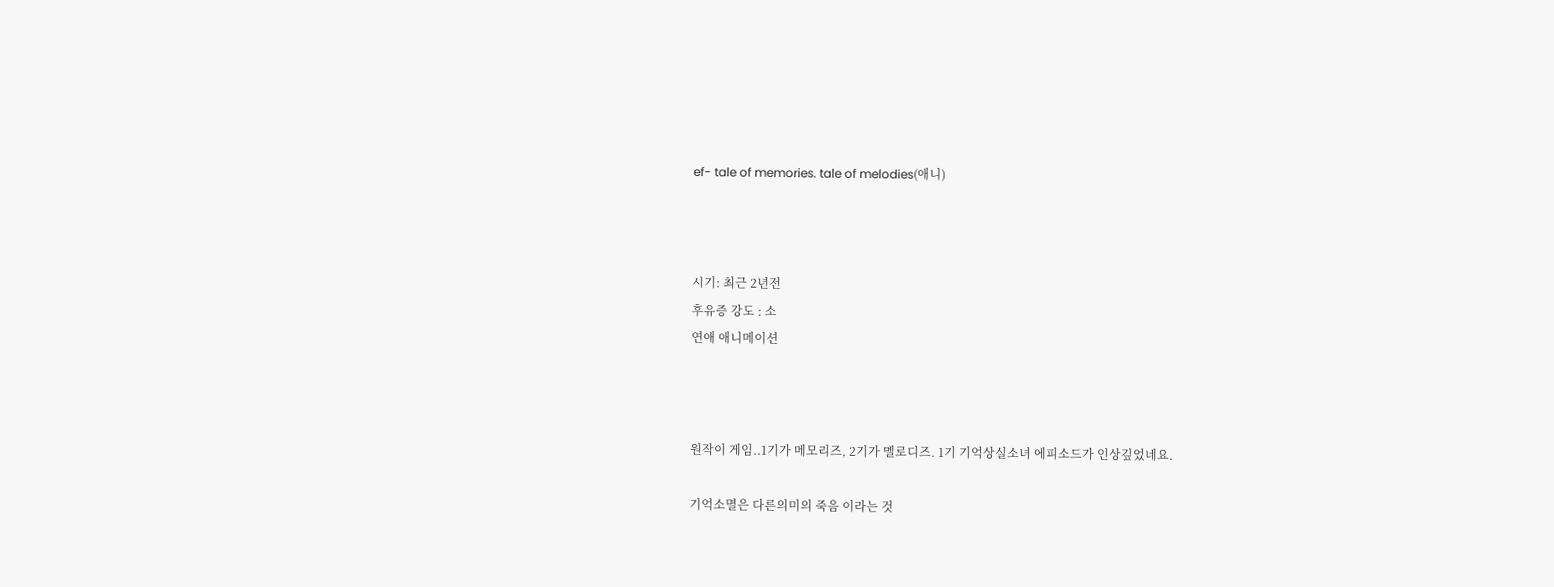ef- tale of memories. tale of melodies(애니)



시기: 최근 2년전
후유증 강도 : 소
연애 애니메이션



원작이 게임..1기가 메모리즈, 2기가 멜로디즈. 1기 기억상실소녀 에피소드가 인상깊었네요.

기억소멸은 다른의미의 죽음 이라는 것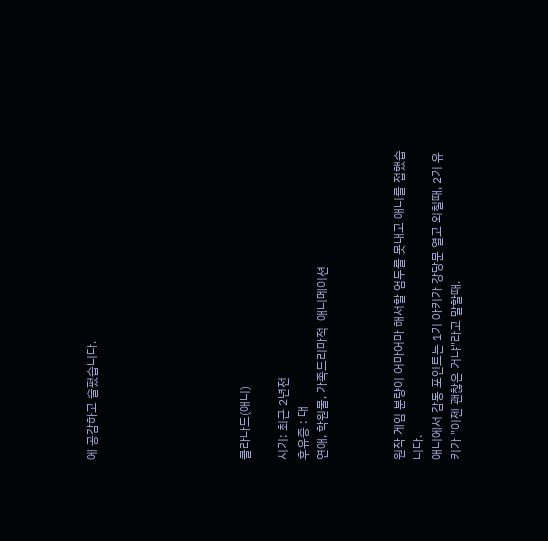에 공감하고 슬펐습니다.







클라나드(애니)

시기: 최근 2년전
후유증 : 대
연애, 학원물, 가족드리마적  애니메이션



원작 게임 분량이 어마어마 해서할 엄두를 못내고 애니를 접했습니다.
애니에서 감동 포인트는 1기 아키가 강당문 열고 외칠때, 2기 유키가 "이젠 괜찮은 거냐"라고 말할때.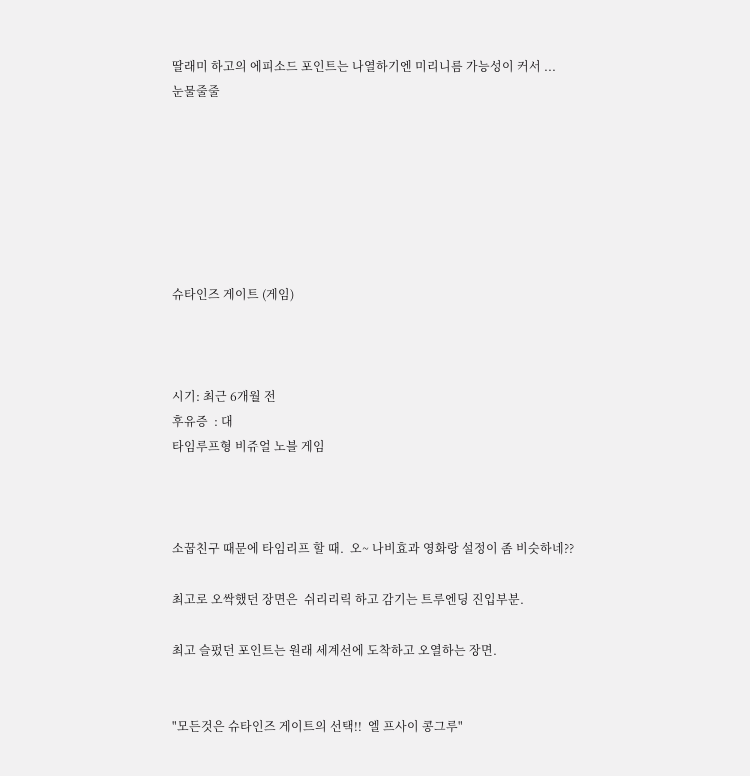딸래미 하고의 에피소드 포인트는 나열하기엔 미리니름 가능성이 커서 ...
눈물줄줄







슈타인즈 게이트 (게임)



시기: 최근 6개월 전
후유증  : 대
타임루프형 비쥬얼 노블 게임



소꿉친구 때문에 타임리프 할 때.  오~ 나비효과 영화랑 설정이 좀 비슷하네??

최고로 오싹했던 장면은  쉬리리릭 하고 감기는 트루엔딩 진입부분.

최고 슬펐던 포인트는 원래 세계선에 도착하고 오열하는 장면.


"모든것은 슈타인즈 게이트의 선택!!  엘 프사이 콩그루"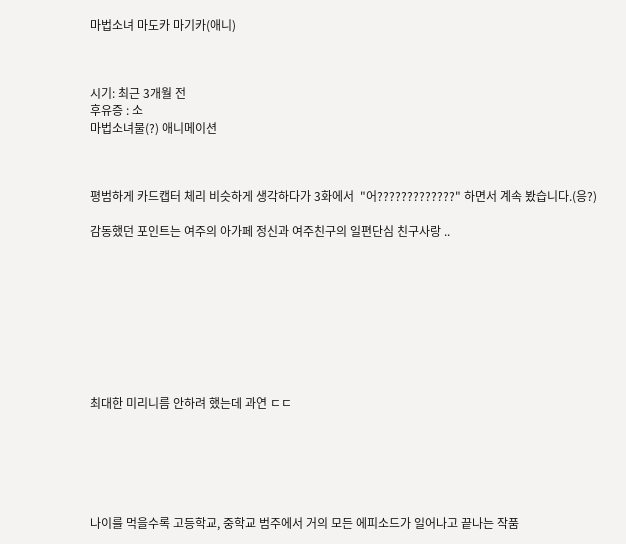마법소녀 마도카 마기카(애니)



시기: 최근 3개월 전
후유증 : 소
마법소녀물(?) 애니메이션



평범하게 카드캡터 체리 비슷하게 생각하다가 3화에서  "어?????????????" 하면서 계속 봤습니다.(응?)

감동했던 포인트는 여주의 아가페 정신과 여주친구의 일편단심 친구사랑 ..









최대한 미리니름 안하려 했는데 과연 ㄷㄷ






나이를 먹을수록 고등학교, 중학교 범주에서 거의 모든 에피소드가 일어나고 끝나는 작품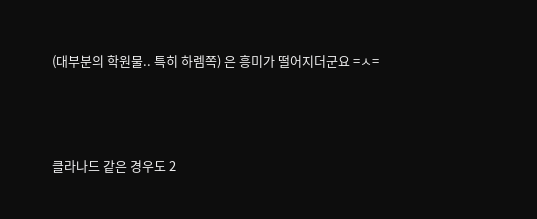(대부분의 학원물.. 특히 하렘쪽) 은 흥미가 떨어지더군요 =ㅅ=



클라나드 같은 경우도 2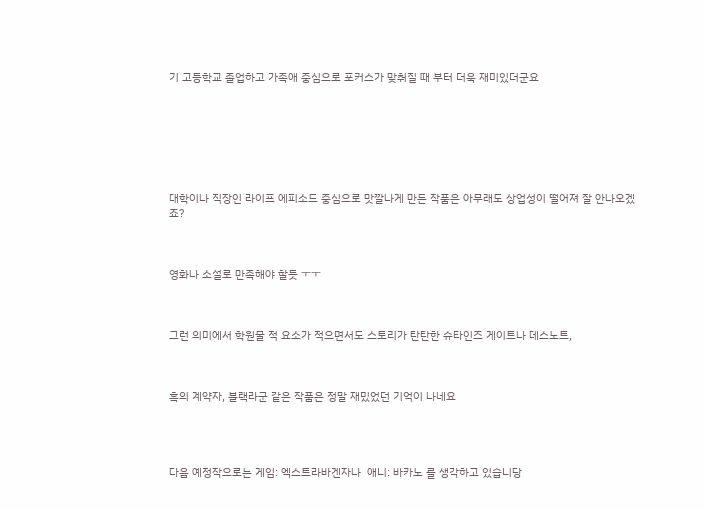기 고등학교 졸업하고 가족애 중심으로 포커스가 맞춰질 때 부터 더욱 재미있더군요







대학이나 직장인 라이프 에피소드 중심으로 맛깔나게 만든 작품은 아무래도 상업성이 떨어져 잘 안나오겠죠?



영화나 소설로 만족해야 할듯 ㅜㅜ



그런 의미에서 학원물 적 요소가 적으면서도 스토리가 탄탄한 슈타인즈 게이트나 데스노트,



흑의 계약자, 블랙라군 같은 작품은 정말 재밌었던 기억이 나네요




다음 예정작으로는 게임: 엑스트라바겐자나  애니: 바카노 를 생각하고 있습니당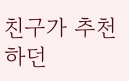친구가 추천하던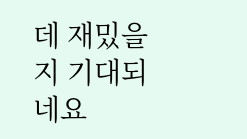데 재밌을지 기대되네요